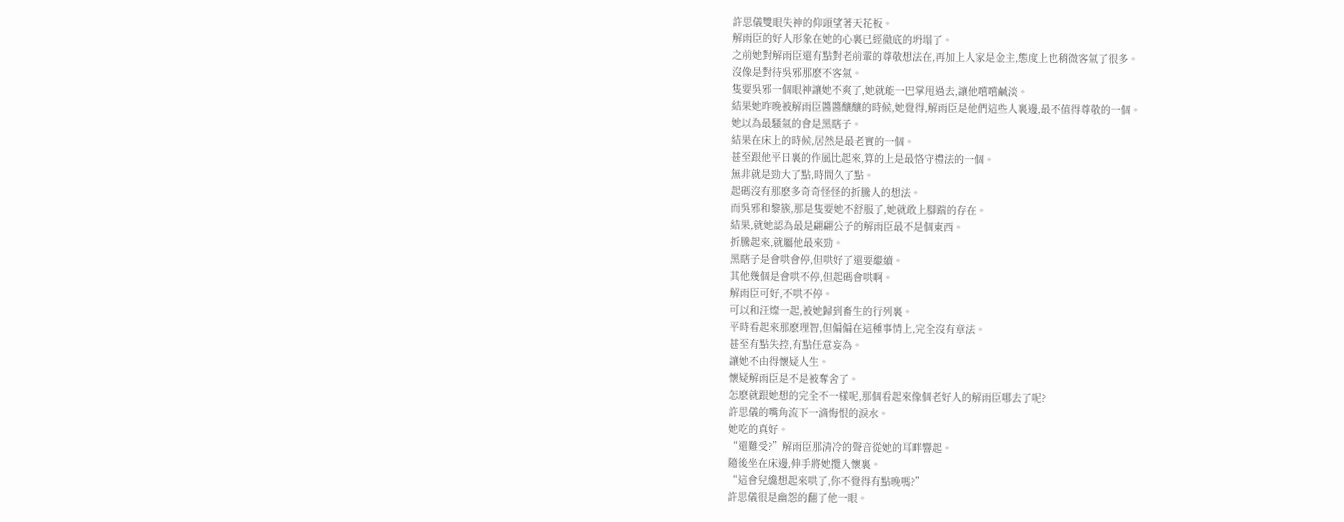許思儀雙眼失神的仰頭望著天花板。
解雨臣的好人形象在她的心裏已經徹底的坍塌了。
之前她對解雨臣還有點對老前輩的尊敬想法在,再加上人家是金主,態度上也稍微客氣了很多。
沒像是對待吳邪那麽不客氣。
隻要吳邪一個眼神讓她不爽了,她就能一巴掌甩過去,讓他嚐嚐鹹淡。
結果她昨晚被解雨臣醬醬釀釀的時候,她覺得,解雨臣是他們這些人裏邊,最不值得尊敬的一個。
她以為最騷氣的會是黑瞎子。
結果在床上的時候,居然是最老實的一個。
甚至跟他平日裏的作風比起來,算的上是最恪守禮法的一個。
無非就是勁大了點,時間久了點。
起碼沒有那麽多奇奇怪怪的折騰人的想法。
而吳邪和黎簇,那是隻要她不舒服了,她就敢上腳踹的存在。
結果,就她認為最是翩翩公子的解雨臣最不是個東西。
折騰起來,就屬他最來勁。
黑瞎子是會哄會停,但哄好了還要繼續。
其他幾個是會哄不停,但起碼會哄啊。
解雨臣可好,不哄不停。
可以和汪燦一起,被她歸到畜生的行列裏。
平時看起來那麽理智,但偏偏在這種事情上,完全沒有章法。
甚至有點失控,有點任意妄為。
讓她不由得懷疑人生。
懷疑解雨臣是不是被奪舍了。
怎麽就跟她想的完全不一樣呢,那個看起來像個老好人的解雨臣哪去了呢?
許思儀的嘴角流下一滴悔恨的淚水。
她吃的真好。
“還難受?”解雨臣那清冷的聲音從她的耳畔響起。
隨後坐在床邊,伸手將她攬入懷裏。
“這會兒纔想起來哄了,你不覺得有點晚嗎?”
許思儀很是幽怨的翻了他一眼。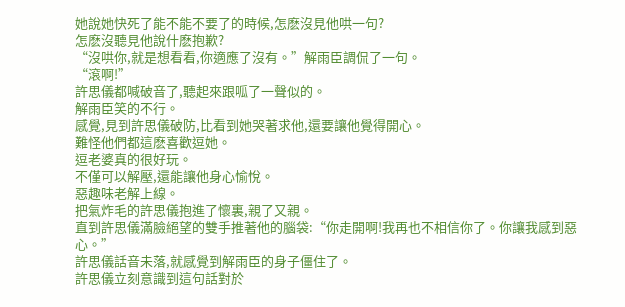她說她快死了能不能不要了的時候,怎麽沒見他哄一句?
怎麽沒聽見他說什麽抱歉?
“沒哄你,就是想看看,你適應了沒有。”解雨臣調侃了一句。
“滾啊!”
許思儀都喊破音了,聽起來跟呱了一聲似的。
解雨臣笑的不行。
感覺,見到許思儀破防,比看到她哭著求他,還要讓他覺得開心。
難怪他們都這麽喜歡逗她。
逗老婆真的很好玩。
不僅可以解壓,還能讓他身心愉悅。
惡趣味老解上線。
把氣炸毛的許思儀抱進了懷裏,親了又親。
直到許思儀滿臉絕望的雙手推著他的腦袋:“你走開啊!我再也不相信你了。你讓我感到惡心。”
許思儀話音未落,就感覺到解雨臣的身子僵住了。
許思儀立刻意識到這句話對於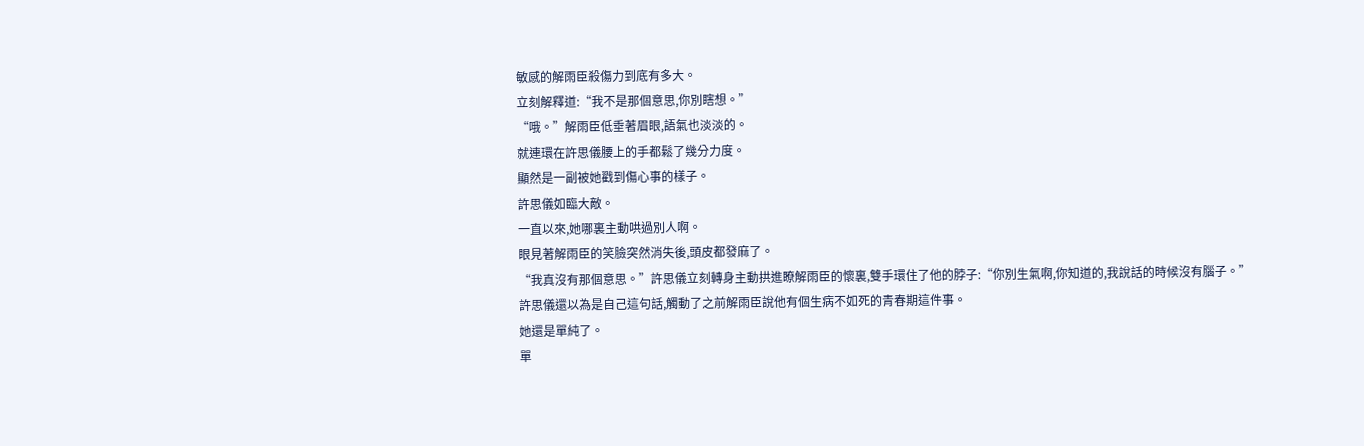敏感的解雨臣殺傷力到底有多大。
立刻解釋道:“我不是那個意思,你別瞎想。”
“哦。”解雨臣低垂著眉眼,語氣也淡淡的。
就連環在許思儀腰上的手都鬆了幾分力度。
顯然是一副被她戳到傷心事的樣子。
許思儀如臨大敵。
一直以來,她哪裏主動哄過別人啊。
眼見著解雨臣的笑臉突然消失後,頭皮都發麻了。
“我真沒有那個意思。”許思儀立刻轉身主動拱進瞭解雨臣的懷裏,雙手環住了他的脖子:“你別生氣啊,你知道的,我說話的時候沒有腦子。”
許思儀還以為是自己這句話,觸動了之前解雨臣說他有個生病不如死的青春期這件事。
她還是單純了。
單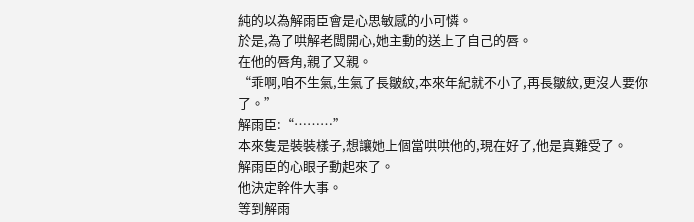純的以為解雨臣會是心思敏感的小可憐。
於是,為了哄解老闆開心,她主動的送上了自己的唇。
在他的唇角,親了又親。
“乖啊,咱不生氣,生氣了長皺紋,本來年紀就不小了,再長皺紋,更沒人要你了。”
解雨臣:“………”
本來隻是裝裝樣子,想讓她上個當哄哄他的,現在好了,他是真難受了。
解雨臣的心眼子動起來了。
他決定幹件大事。
等到解雨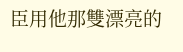臣用他那雙漂亮的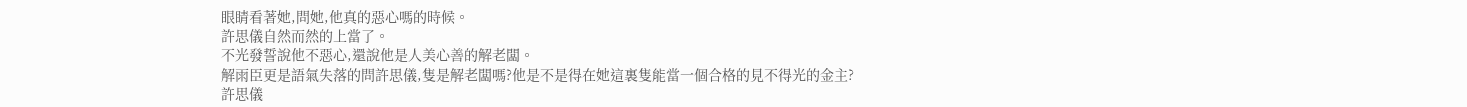眼睛看著她,問她,他真的惡心嗎的時候。
許思儀自然而然的上當了。
不光發誓說他不惡心,還說他是人美心善的解老闆。
解雨臣更是語氣失落的問許思儀,隻是解老闆嗎?他是不是得在她這裏隻能當一個合格的見不得光的金主?
許思儀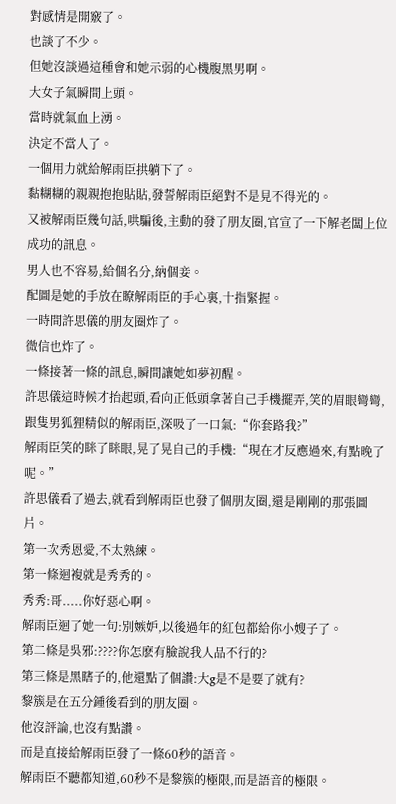對感情是開竅了。
也談了不少。
但她沒談過這種會和她示弱的心機腹黑男啊。
大女子氣瞬間上頭。
當時就氣血上湧。
決定不當人了。
一個用力就給解雨臣拱躺下了。
黏糊糊的親親抱抱貼貼,發誓解雨臣絕對不是見不得光的。
又被解雨臣幾句話,哄騙後,主動的發了朋友圈,官宣了一下解老闆上位成功的訊息。
男人也不容易,給個名分,納個妾。
配圖是她的手放在瞭解雨臣的手心裏,十指緊握。
一時間許思儀的朋友圈炸了。
微信也炸了。
一條接著一條的訊息,瞬間讓她如夢初醒。
許思儀這時候才抬起頭,看向正低頭拿著自己手機擺弄,笑的眉眼彎彎,跟隻男狐狸精似的解雨臣,深吸了一口氣:“你套路我?”
解雨臣笑的眯了眯眼,晃了晃自己的手機:“現在才反應過來,有點晚了呢。”
許思儀看了過去,就看到解雨臣也發了個朋友圈,還是剛剛的那張圖片。
第一次秀恩愛,不太熟練。
第一條迴複就是秀秀的。
秀秀:哥.....你好惡心啊。
解雨臣迴了她一句:別嫉妒,以後過年的紅包都給你小嫂子了。
第二條是吳邪:????你怎麽有臉說我人品不行的?
第三條是黑瞎子的,他還點了個讚:大g是不是要了就有?
黎簇是在五分鍾後看到的朋友圈。
他沒評論,也沒有點讚。
而是直接給解雨臣發了一條60秒的語音。
解雨臣不聽都知道,60秒不是黎簇的極限,而是語音的極限。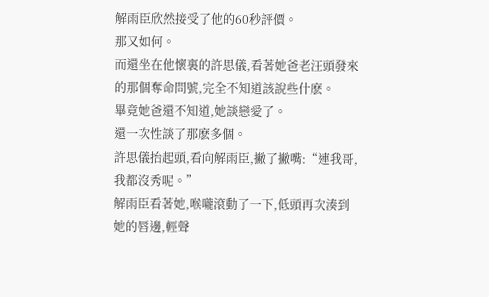解雨臣欣然接受了他的60秒評價。
那又如何。
而還坐在他懷裏的許思儀,看著她爸老汪頭發來的那個奪命問號,完全不知道該說些什麽。
畢竟她爸還不知道,她談戀愛了。
還一次性談了那麽多個。
許思儀抬起頭,看向解雨臣,撇了撇嘴:“連我哥,我都沒秀呢。”
解雨臣看著她,喉嚨滾動了一下,低頭再次湊到她的唇邊,輕聲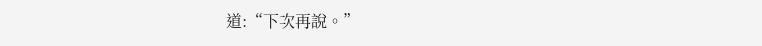道:“下次再說。”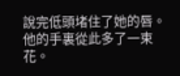說完低頭堵住了她的唇。
他的手裏從此多了一束花。